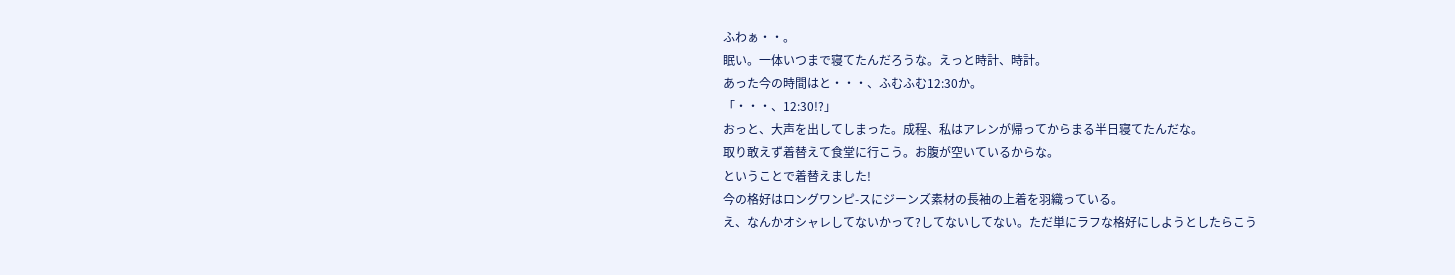ふわぁ・・。
眠い。一体いつまで寝てたんだろうな。えっと時計、時計。
あった今の時間はと・・・、ふむふむ12:30か。
「・・・、12:30!?」
おっと、大声を出してしまった。成程、私はアレンが帰ってからまる半日寝てたんだな。
取り敢えず着替えて食堂に行こう。お腹が空いているからな。
ということで着替えました!
今の格好はロングワンピ-スにジーンズ素材の長袖の上着を羽織っている。
え、なんかオシャレしてないかって?してないしてない。ただ単にラフな格好にしようとしたらこう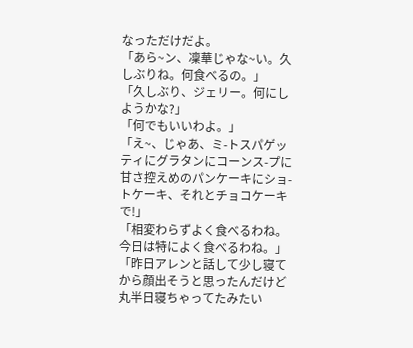なっただけだよ。
「あら~ン、凜華じゃな~い。久しぶりね。何食べるの。」
「久しぶり、ジェリー。何にしようかな?」
「何でもいいわよ。」
「え~、じゃあ、ミ-トスパゲッティにグラタンにコーンス-プに甘さ控えめのパンケーキにショ-トケーキ、それとチョコケーキで!」
「相変わらずよく食べるわね。今日は特によく食べるわね。」
「昨日アレンと話して少し寝てから顔出そうと思ったんだけど丸半日寝ちゃってたみたい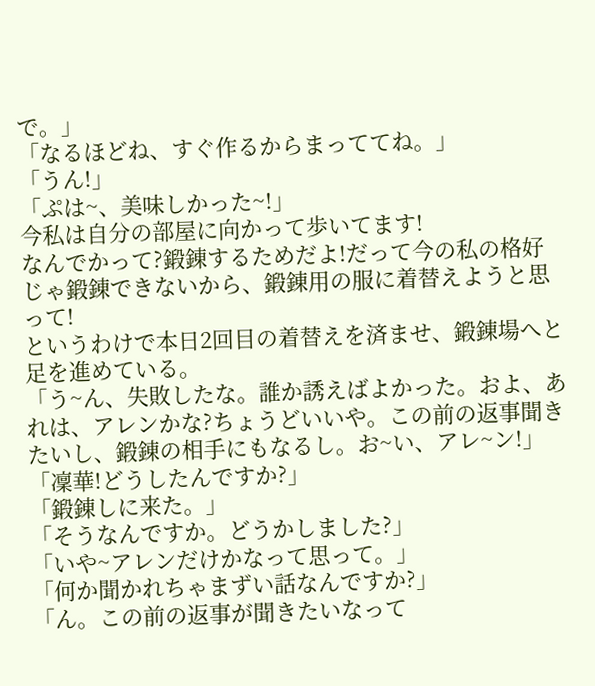で。」
「なるほどね、すぐ作るからまっててね。」
「うん!」
「ぷは~、美味しかった~!」
今私は自分の部屋に向かって歩いてます!
なんでかって?鍛錬するためだよ!だって今の私の格好じゃ鍛錬できないから、鍛錬用の服に着替えようと思って!
というわけで本日2回目の着替えを済ませ、鍛錬場へと足を進めている。
「う~ん、失敗したな。誰か誘えばよかった。およ、あれは、アレンかな?ちょうどいいや。この前の返事聞きたいし、鍛錬の相手にもなるし。お~い、アレ~ン!」
「凜華!どうしたんですか?」
「鍛錬しに来た。」
「そうなんですか。どうかしました?」
「いや~アレンだけかなって思って。」
「何か聞かれちゃまずい話なんですか?」
「ん。この前の返事が聞きたいなって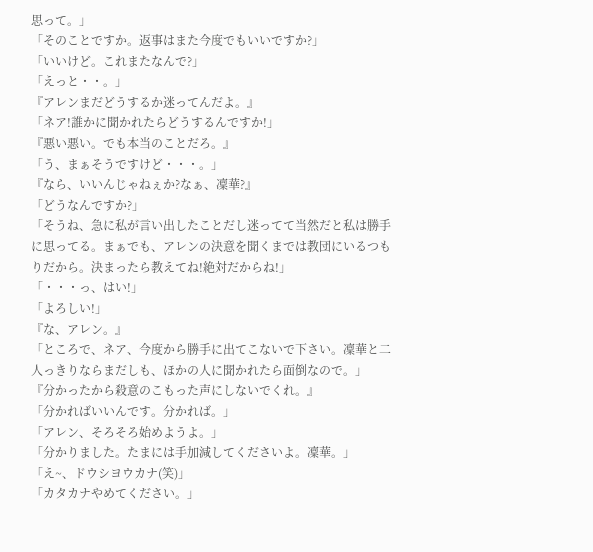思って。」
「そのことですか。返事はまた今度でもいいですか?」
「いいけど。これまたなんで?」
「えっと・・。」
『アレンまだどうするか迷ってんだよ。』
「ネア!誰かに聞かれたらどうするんですか!」
『悪い悪い。でも本当のことだろ。』
「う、まぁそうですけど・・・。」
『なら、いいんじゃねぇか?なぁ、凜華?』
「どうなんですか?」
「そうね、急に私が言い出したことだし迷ってて当然だと私は勝手に思ってる。まぁでも、アレンの決意を聞くまでは教団にいるつもりだから。決まったら教えてね!絶対だからね!」
「・・・っ、はい!」
「よろしい!」
『な、アレン。』
「ところで、ネア、今度から勝手に出てこないで下さい。凜華と二人っきりならまだしも、ほかの人に聞かれたら面倒なので。」
『分かったから殺意のこもった声にしないでくれ。』
「分かればいいんです。分かれば。」
「アレン、そろそろ始めようよ。」
「分かりました。たまには手加減してくださいよ。凜華。」
「え~、ドウシヨウカナ(笑)」
「カタカナやめてください。」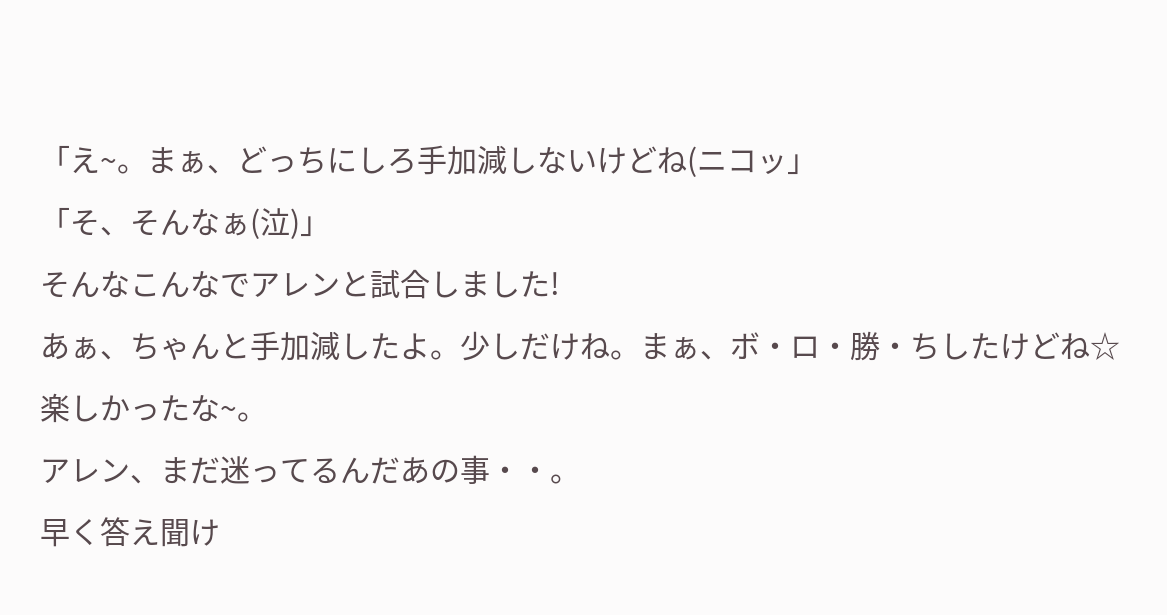「え~。まぁ、どっちにしろ手加減しないけどね(ニコッ」
「そ、そんなぁ(泣)」
そんなこんなでアレンと試合しました!
あぁ、ちゃんと手加減したよ。少しだけね。まぁ、ボ・ロ・勝・ちしたけどね☆
楽しかったな~。
アレン、まだ迷ってるんだあの事・・。
早く答え聞け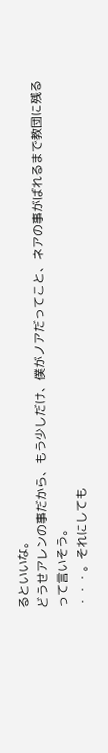るといいな。
どうせアレンの事だから、もう少しだけ、僕がノアだってこと、ネアの事がばれるまで教団に残るって言いそう。
・・・。それにしても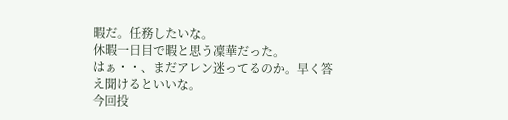暇だ。任務したいな。
休暇一日目で暇と思う凜華だった。
はぁ・・、まだアレン迷ってるのか。早く答え聞けるといいな。
今回投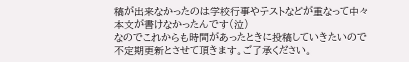稿が出来なかったのは学校行事やテストなどが重なって中々本文が書けなかったんです(泣)
なのでこれからも時間があったときに投稿していきたいので不定期更新とさせて頂きます。ご了承ください。